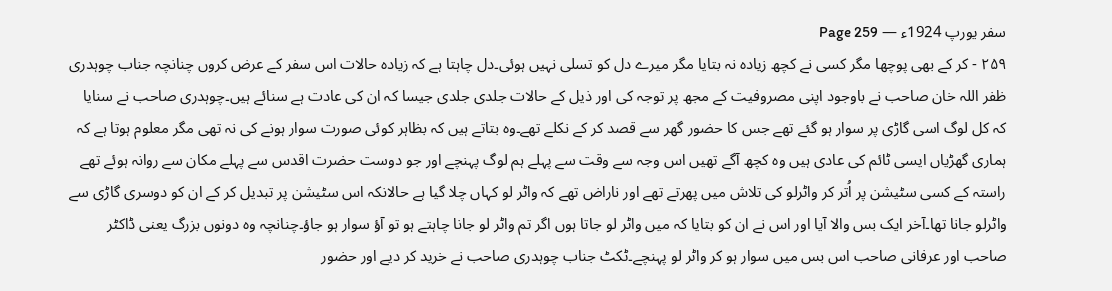سفر یورپ 1924ء — Page 259
۲۵۹ - کر کے بھی پوچھا مگر کسی نے کچھ زیادہ نہ بتایا مگر میرے دل کو تسلی نہیں ہوئی۔دل چاہتا ہے کہ زیادہ حالات اس سفر کے عرض کروں چنانچہ جناب چوہدری ظفر اللہ خان صاحب نے باوجود اپنی مصروفیت کے مجھ پر توجہ کی اور ذیل کے حالات جلدی جلدی جیسا کہ ان کی عادت ہے سنائے ہیں۔چوہدری صاحب نے سنایا کہ کل لوگ اسی گاڑی پر سوار ہو گئے تھے جس کا حضور گھر سے قصد کر کے نکلے تھے۔وہ بتاتے ہیں کہ بظاہر کوئی صورت سوار ہونے کی نہ تھی مگر معلوم ہوتا ہے کہ ہماری گھڑیاں ایسی ٹائم کی عادی ہیں وہ کچھ آگے تھیں اس وجہ سے وقت سے پہلے ہم لوگ پہنچے اور جو دوست حضرت اقدس سے پہلے مکان سے روانہ ہوئے تھے راستہ کے کسی سٹیشن پر اُتر کر واٹرلو کی تلاش میں پھرتے تھے اور ناراض تھے کہ واٹر لو کہاں چلا گیا ہے حالانکہ اس سٹیشن پر تبدیل کر کے ان کو دوسری گاڑی سے واٹرلو جانا تھا۔آخر ایک بس والا آیا اور اس نے ان کو بتایا کہ میں واٹر لو جاتا ہوں اگر تم واٹر لو جانا چاہتے ہو تو آؤ سوار ہو جاؤ۔چنانچہ وہ دونوں بزرگ یعنی ڈاکٹر صاحب اور عرفانی صاحب اس بس میں سوار ہو کر واٹر لو پہنچے۔ٹکٹ جناب چوہدری صاحب نے خرید کر دیے اور حضور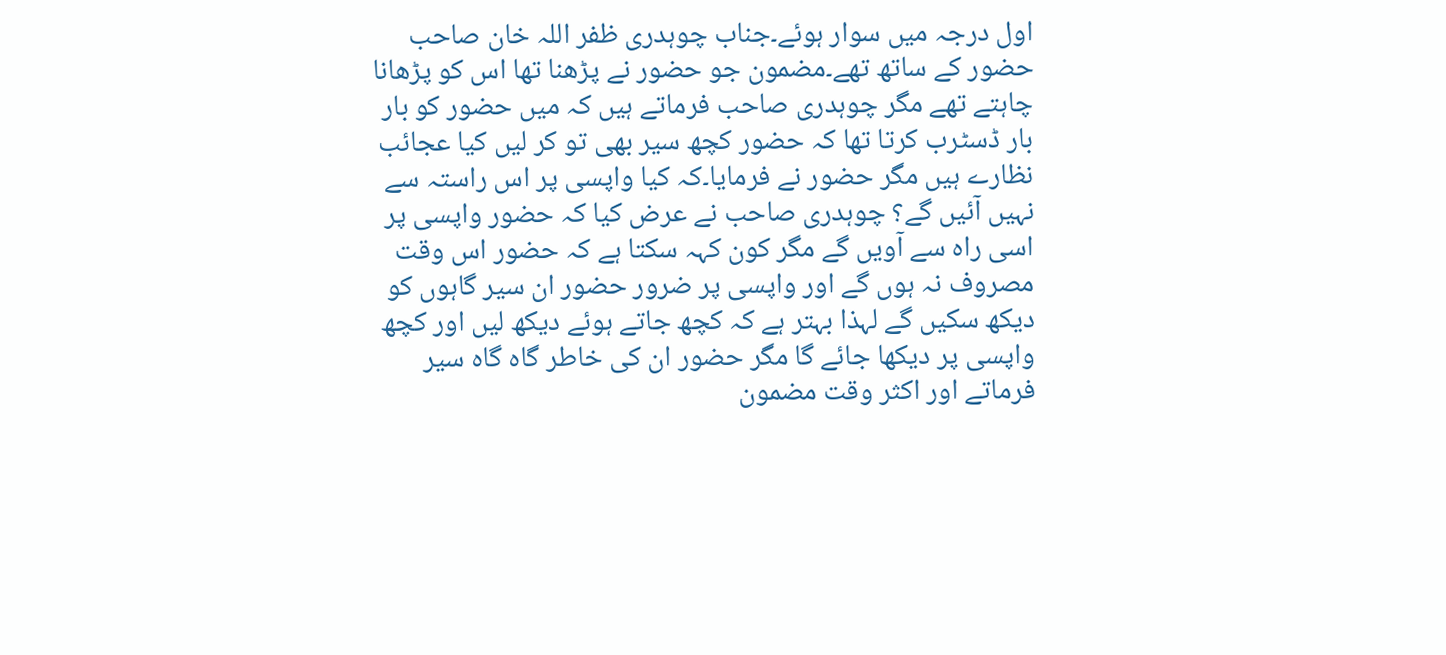اول درجہ میں سوار ہوئے۔جناب چوہدری ظفر اللہ خان صاحب حضور کے ساتھ تھے۔مضمون جو حضور نے پڑھنا تھا اس کو پڑھانا چاہتے تھے مگر چوہدری صاحب فرماتے ہیں کہ میں حضور کو بار بار ڈسٹرب کرتا تھا کہ حضور کچھ سیر بھی تو کر لیں کیا عجائب نظارے ہیں مگر حضور نے فرمایا۔کہ کیا واپسی پر اس راستہ سے نہیں آئیں گے؟ چوہدری صاحب نے عرض کیا کہ حضور واپسی پر اسی راہ سے آویں گے مگر کون کہہ سکتا ہے کہ حضور اس وقت مصروف نہ ہوں گے اور واپسی پر ضرور حضور ان سیر گاہوں کو دیکھ سکیں گے لہذا بہتر ہے کہ کچھ جاتے ہوئے دیکھ لیں اور کچھ واپسی پر دیکھا جائے گا مگر حضور ان کی خاطر گاہ گاہ سیر فرماتے اور اکثر وقت مضمون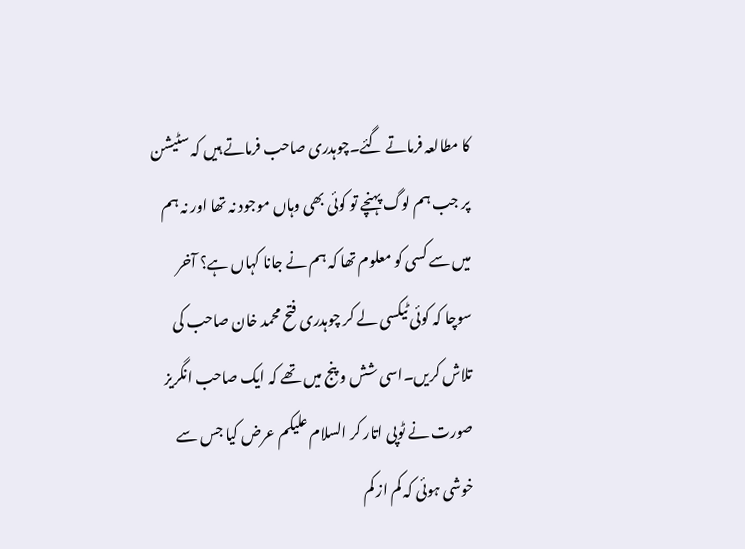کا مطالعہ فرماتے گئے۔چوہدری صاحب فرماتے ہیں کہ سٹیشن پر جب ہم لوگ پہنچے تو کوئی بھی وہاں موجود نہ تھا اور نہ ہم میں سے کسی کو معلوم تھا کہ ہم نے جانا کہاں ہے؟ آخر سوچا کہ کوئی ٹیکسی لے کر چوہدری فتح محمد خان صاحب کی تلاش کریں۔اسی شش و پنج میں تھے کہ ایک صاحب انگریز صورت نے ٹوپی اتار کر السلام علیکم عرض کیا جس سے خوشی ہوئی کہ کم از کم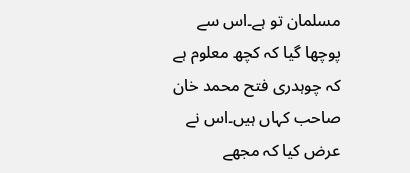مسلمان تو ہے۔اس سے پوچھا گیا کہ کچھ معلوم ہے کہ چوہدری فتح محمد خان صاحب کہاں ہیں۔اس نے عرض کیا کہ مجھے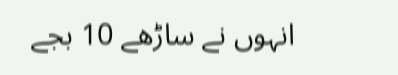انہوں نے ساڑھے 10 بجے